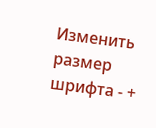Изменить размер шрифта - +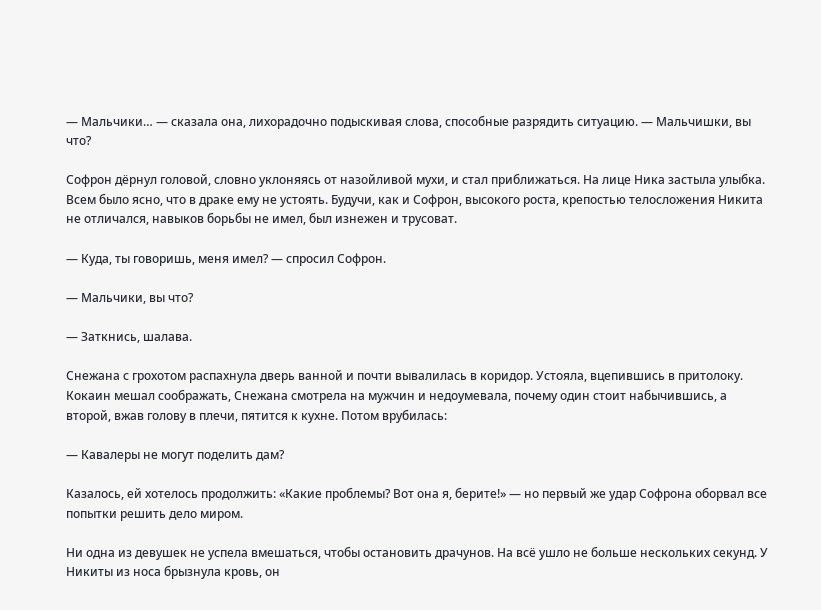— Мальчики… — сказала она, лихорадочно подыскивая слова, способные разрядить ситуацию. — Мальчишки, вы что?

Софрон дёрнул головой, словно уклоняясь от назойливой мухи, и стал приближаться. На лице Ника застыла улыбка. Всем было ясно, что в драке ему не устоять. Будучи, как и Софрон, высокого роста, крепостью телосложения Никита не отличался, навыков борьбы не имел, был изнежен и трусоват.

— Куда, ты говоришь, меня имел? — спросил Софрон.

— Мальчики, вы что?

— Заткнись, шалава.

Снежана с грохотом распахнула дверь ванной и почти вывалилась в коридор. Устояла, вцепившись в притолоку. Кокаин мешал соображать, Снежана смотрела на мужчин и недоумевала, почему один стоит набычившись, а второй, вжав голову в плечи, пятится к кухне. Потом врубилась:

— Кавалеры не могут поделить дам?

Казалось, ей хотелось продолжить: «Какие проблемы? Вот она я, берите!» — но первый же удар Софрона оборвал все попытки решить дело миром.

Ни одна из девушек не успела вмешаться, чтобы остановить драчунов. На всё ушло не больше нескольких секунд. У Никиты из носа брызнула кровь, он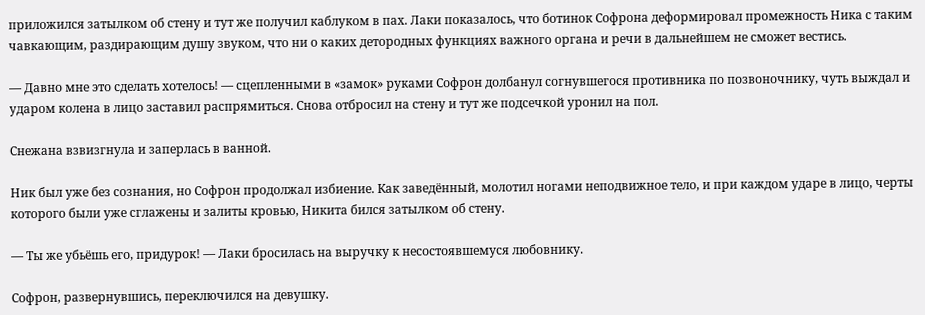приложился затылком об стену и тут же получил каблуком в пах. Лаки показалось, что ботинок Софрона деформировал промежность Ника с таким чавкающим, раздирающим душу звуком, что ни о каких детородных функциях важного органа и речи в дальнейшем не сможет вестись.

— Давно мне это сделать хотелось! — сцепленными в «замок» руками Софрон долбанул согнувшегося противника по позвоночнику, чуть выждал и ударом колена в лицо заставил распрямиться. Снова отбросил на стену и тут же подсечкой уронил на пол.

Снежана взвизгнула и заперлась в ванной.

Ник был уже без сознания, но Софрон продолжал избиение. Как заведённый, молотил ногами неподвижное тело, и при каждом ударе в лицо, черты которого были уже сглажены и залиты кровью, Никита бился затылком об стену.

— Ты же убьёшь его, придурок! — Лаки бросилась на выручку к несостоявшемуся любовнику.

Софрон, развернувшись, переключился на девушку.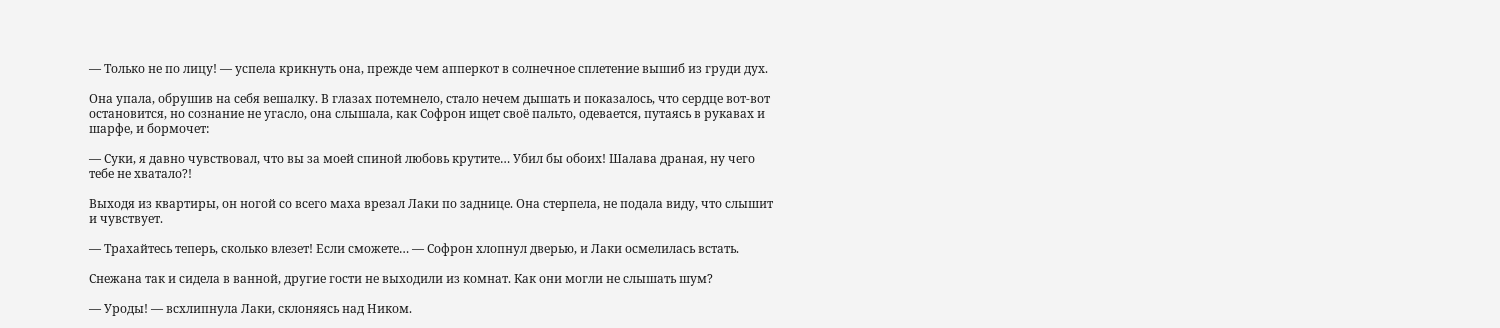— Только не по лицу! — успела крикнуть она, прежде чем апперкот в солнечное сплетение вышиб из груди дух.

Она упала, обрушив на себя вешалку. В глазах потемнело, стало нечем дышать и показалось, что сердце вот-вот остановится, но сознание не угасло, она слышала, как Софрон ищет своё пальто, одевается, путаясь в рукавах и шарфе, и бормочет:

— Суки, я давно чувствовал, что вы за моей спиной любовь крутите… Убил бы обоих! Шалава драная, ну чего тебе не хватало?!

Выходя из квартиры, он ногой со всего маха врезал Лаки по заднице. Она стерпела, не подала виду, что слышит и чувствует.

— Трахайтесь теперь, сколько влезет! Если сможете… — Софрон хлопнул дверью, и Лаки осмелилась встать.

Снежана так и сидела в ванной, другие гости не выходили из комнат. Как они могли не слышать шум?

— Уроды! — всхлипнула Лаки, склоняясь над Ником.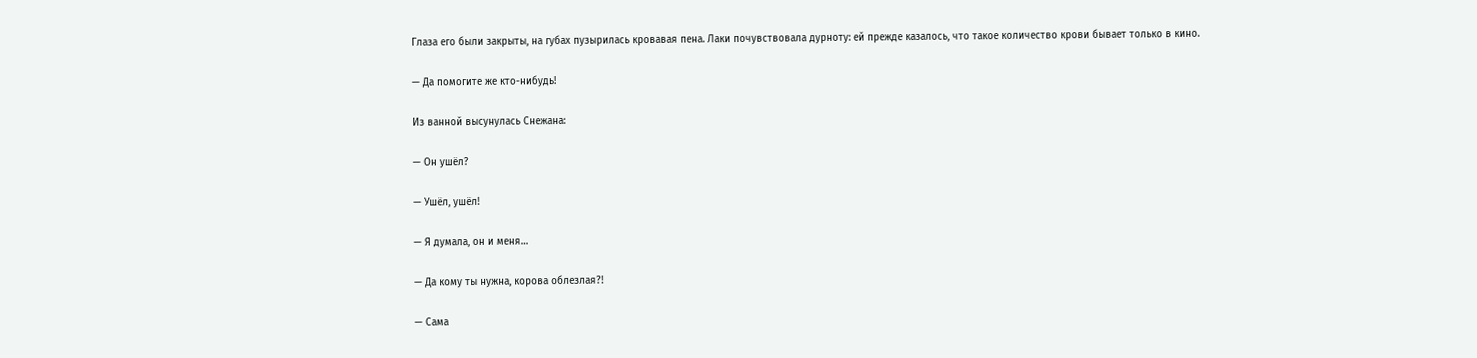Глаза его были закрыты, на губах пузырилась кровавая пена. Лаки почувствовала дурноту: ей прежде казалось, что такое количество крови бывает только в кино.

— Да помогите же кто-нибудь!

Из ванной высунулась Снежана:

— Он ушёл?

— Ушёл, ушёл!

— Я думала, он и меня…

— Да кому ты нужна, корова облезлая?!

— Сама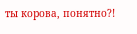ты корова, понятно?!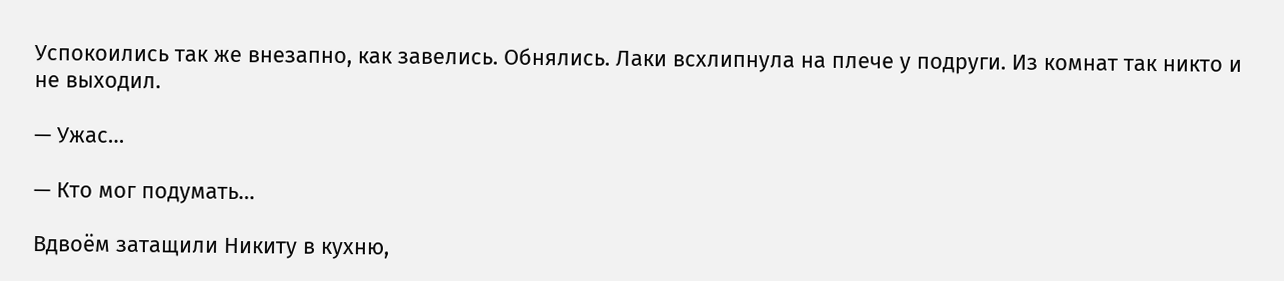Успокоились так же внезапно, как завелись. Обнялись. Лаки всхлипнула на плече у подруги. Из комнат так никто и не выходил.

— Ужас…

— Кто мог подумать…

Вдвоём затащили Никиту в кухню,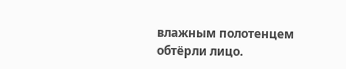влажным полотенцем обтёрли лицо.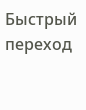Быстрый переход